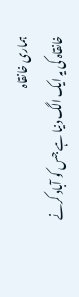ہماری خانقاہ
خانقاہ کی یہ ایک الگ دنیا ہے جس کو آباد کرنے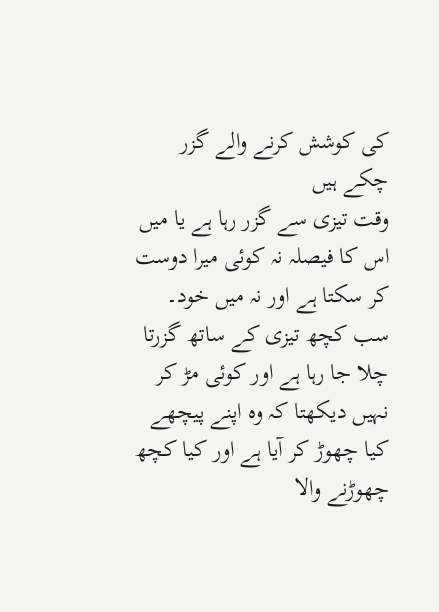کی کوشش کرنے والے گزر چکے ہیں
وقت تیزی سے گزر رہا ہے یا میں اس کا فیصلہ نہ کوئی میرا دوست کر سکتا ہے اور نہ میں خود۔ سب کچھ تیزی کے ساتھ گزرتا چلا جا رہا ہے اور کوئی مڑ کر نہیں دیکھتا کہ وہ اپنے پیچھے کیا چھوڑ کر آیا ہے اور کیا کچھ چھوڑنے والا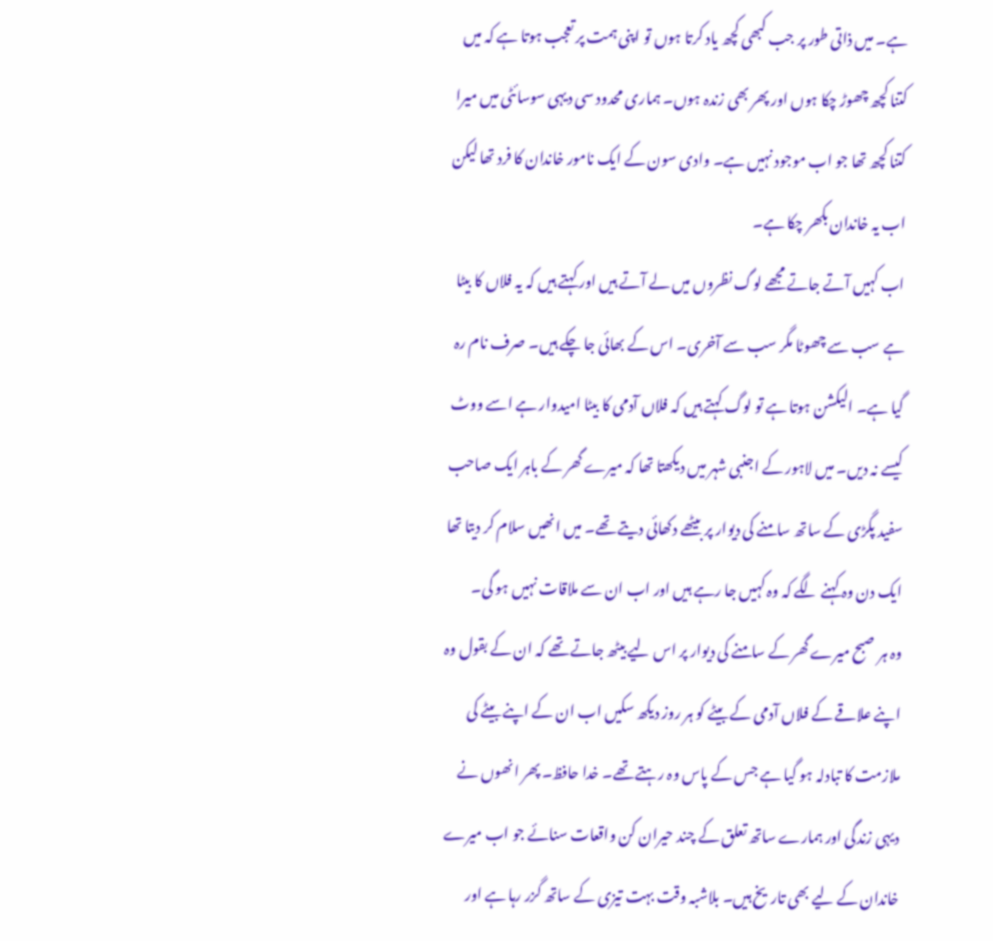ہے۔ میں ذاتی طور پر جب کبھی کچھ یاد کرتا ہوں تو اپنی ہمت پر تعجب ہوتا ہے کہ میں کتنا کچھ چھوڑ چکا ہوں اور پھر بھی زندہ ہوں۔ ہماری محدود سی دیہی سوسائٹی میں میرا کتنا کچھ تھا جو اب موجود نہیں ہے۔ وادی سون کے ایک نامور خاندان کا فرد تھا لیکن اب یہ خاندان بکھر چکا ہے۔
اب کہیں آتے جاتے مجھے لوگ نظروں میں لے آتے ہیں اور کہتے ہیں کہ یہ فلاں کا بیٹا ہے سب سے چھوٹا مگر سب سے آخری۔ اس کے بھائی جا چکے ہیں۔ صرف نام رہ گیا ہے۔ الیکشن ہوتا ہے تو لوگ کہتے ہیں کہ فلاں آدمی کا بیٹا امیدوار ہے اسے ووٹ کیسے نہ دیں۔ میں لاہور کے اجنبی شہر میں دیکھتا تھا کہ میرے گھر کے باہر ایک صاحب سفید پگڑی کے ساتھ سامنے کی دیوار پر بیٹھے دکھائی دیتے تھے۔ میں انھیں سلام کر دیتا تھا ایک دن وہ کہنے لگے کہ وہ کہیں جا رہے ہیں اور اب ان سے ملاقات نہیں ہو گی۔
وہ ہر صبح میرے گھر کے سامنے کی دیوار پر اس لیے بیٹھ جاتے تھے کہ ان کے بقول وہ اپنے علاقے کے فلاں آدمی کے بیٹے کو ہر روز دیکھ سکیں اب ان کے اپنے بیٹے کی ملازمت کا تبادلہ ہو گیا ہے جس کے پاس وہ رہتے تھے۔ خدا حافظ۔ پھر انھوں نے دیہی زندگی اور ہمارے ساتھ تعلق کے چند حیران کن واقعات سنائے جو اب میرے خاندان کے لیے بھی تاریخ ہیں۔ بلاشبہ وقت بہت تیزی کے ساتھ گزر رہا ہے اور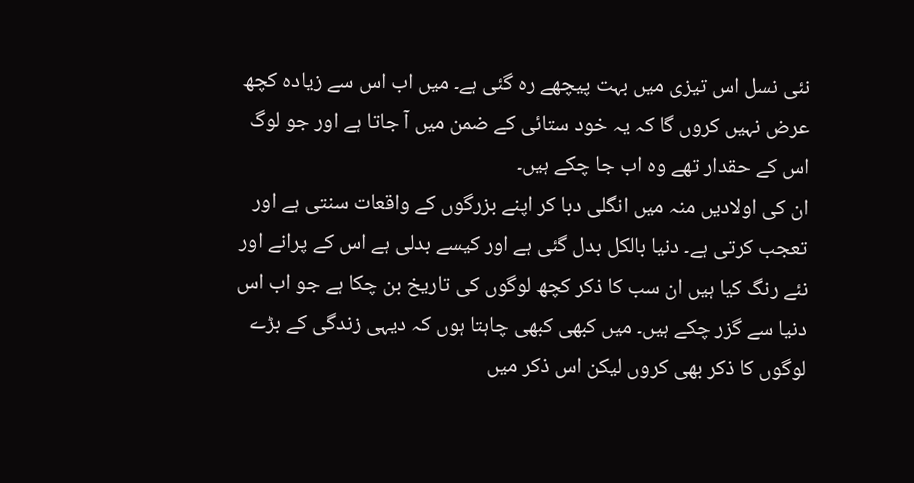نئی نسل اس تیزی میں بہت پیچھے رہ گئی ہے۔ میں اب اس سے زیادہ کچھ عرض نہیں کروں گا کہ یہ خود ستائی کے ضمن میں آ جاتا ہے اور جو لوگ اس کے حقدار تھے وہ اب جا چکے ہیں۔
ان کی اولادیں منہ میں انگلی دبا کر اپنے بزرگوں کے واقعات سنتی ہے اور تعجب کرتی ہے۔ دنیا بالکل بدل گئی ہے اور کیسے بدلی ہے اس کے پرانے اور نئے رنگ کیا ہیں ان سب کا ذکر کچھ لوگوں کی تاریخ بن چکا ہے جو اب اس دنیا سے گزر چکے ہیں۔ میں کبھی کبھی چاہتا ہوں کہ دیہی زندگی کے بڑے لوگوں کا ذکر بھی کروں لیکن اس ذکر میں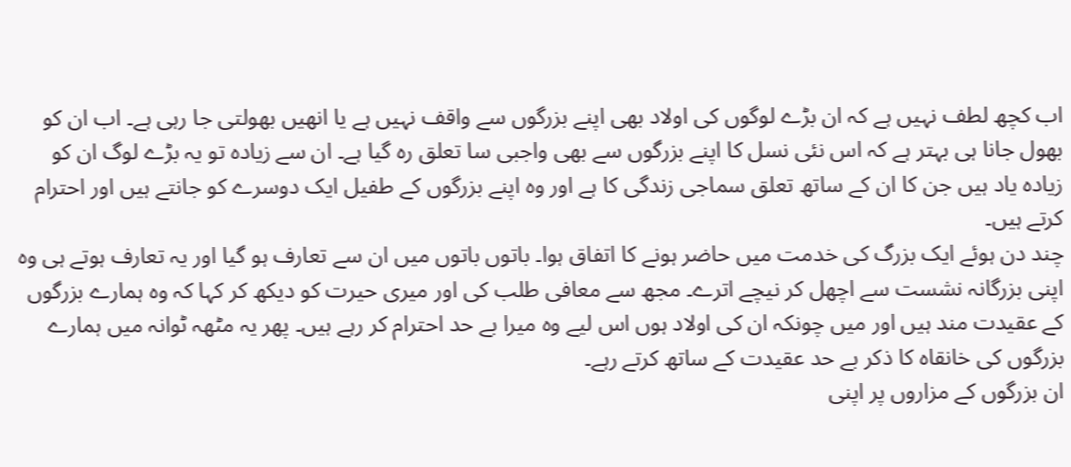اب کچھ لطف نہیں ہے کہ ان بڑے لوگوں کی اولاد بھی اپنے بزرگوں سے واقف نہیں ہے یا انھیں بھولتی جا رہی ہے۔ اب ان کو بھول جانا ہی بہتر ہے کہ اس نئی نسل کا اپنے بزرگوں سے بھی واجبی سا تعلق رہ گیا ہے۔ ان سے زیادہ تو یہ بڑے لوگ ان کو زیادہ یاد ہیں جن کا ان کے ساتھ تعلق سماجی زندگی کا ہے اور وہ اپنے بزرگوں کے طفیل ایک دوسرے کو جانتے ہیں اور احترام کرتے ہیں۔
چند دن ہوئے ایک بزرگ کی خدمت میں حاضر ہونے کا اتفاق ہوا۔ باتوں باتوں میں ان سے تعارف ہو گیا اور یہ تعارف ہوتے ہی وہ اپنی بزرگانہ نشست سے اچھل کر نیچے اترے۔ مجھ سے معافی طلب کی اور میری حیرت کو دیکھ کر کہا کہ وہ ہمارے بزرگوں کے عقیدت مند ہیں اور میں چونکہ ان کی اولاد ہوں اس لیے وہ میرا بے حد احترام کر رہے ہیں۔ پھر یہ مٹھہ ٹوانہ میں ہمارے بزرگوں کی خانقاہ کا ذکر بے حد عقیدت کے ساتھ کرتے رہے۔
ان بزرگوں کے مزاروں پر اپنی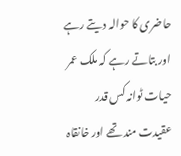حاضری کا حوالہ دیتے رہے اور بتاتے رہے کہ ملک عمر حیات ٹوانہ کس قدر عقیدت مند تھے اور خانقاہ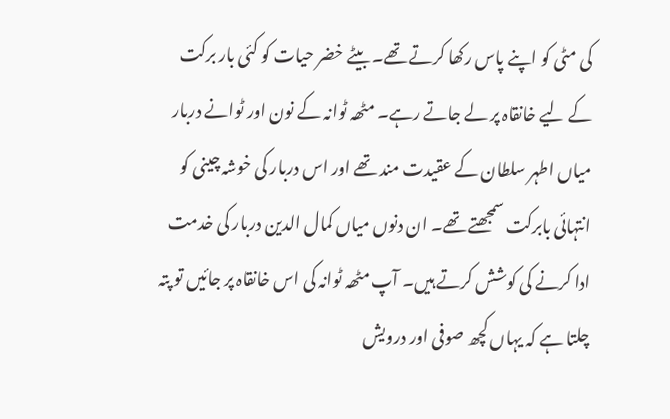کی مٹی کو اپنے پاس رکھا کرتے تھے۔ بیٹے خضر حیات کو کئی بار برکت کے لیے خانقاہ پر لے جاتے رہے۔ مٹھہ ٹوانہ کے نون اور ٹوانے دربار میاں اطہر سلطان کے عقیدت مند تھے اور اس دربار کی خوشہ چینی کو انتہائی بابرکت سمجھتے تھے۔ ان دنوں میاں کمال الدین دربار کی خدمت ادا کرنے کی کوشش کرتے ہیں۔ آپ مٹھہ ٹوانہ کی اس خانقاہ پر جائیں تو پتہ چلتا ہے کہ یہاں کچھ صوفی اور درویش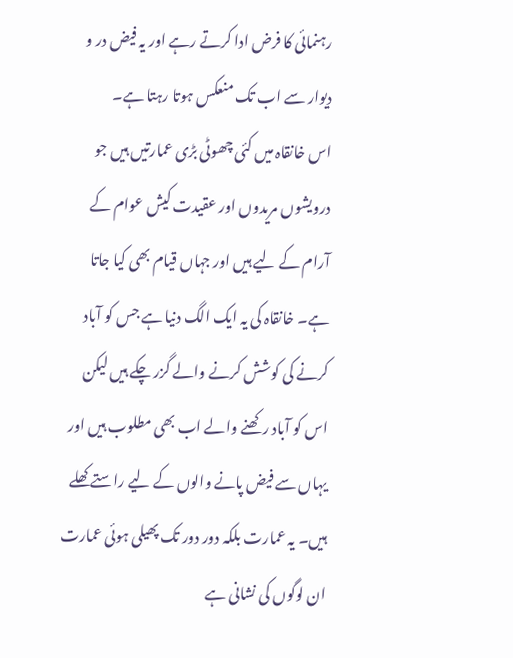رہنمائی کا فرض ادا کرتے رہے اور یہ فیض در و دیوار سے اب تک منعکس ہوتا رہتا ہے۔
اس خانقاہ میں کئی چھوٹی بڑی عمارتیں ہیں جو درویشوں مریدوں اور عقیدت کیش عوام کے آرام کے لیے ہیں اور جہاں قیام بھی کیا جاتا ہے۔ خانقاہ کی یہ ایک الگ دنیا ہے جس کو آباد کرنے کی کوشش کرنے والے گزر چکے ہیں لیکن اس کو آباد رکھنے والے اب بھی مطلوب ہیں اور یہاں سے فیض پانے والوں کے لیے راستے کھلے ہیں۔ یہ عمارت بلکہ دور دور تک پھیلی ہوئی عمارت ان لوگوں کی نشانی ہے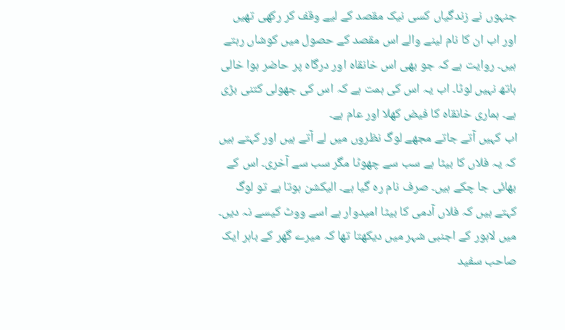جنہوں نے زندگیاں کسی نیک مقصد کے لیے وقف کر رکھی تھیں اور اب ان کا نام لینے والے اس مقصد کے حصول میں کوشاں رہتے ہیں۔ روایت ہے کہ جو بھی اس خانقاہ اور درگاہ پر حاضر ہوا خالی ہاتھ نہیں لوٹا۔ اب یہ اس کی ہمت ہے کہ اس کی جھولی کتنی بڑی ہے۔ ہماری خانقاہ کا فیض کھلا اور عام ہے۔
اب کہیں آتے جاتے مجھے لوگ نظروں میں لے آتے ہیں اور کہتے ہیں کہ یہ فلاں کا بیٹا ہے سب سے چھوٹا مگر سب سے آخری۔ اس کے بھائی جا چکے ہیں۔ صرف نام رہ گیا ہے۔ الیکشن ہوتا ہے تو لوگ کہتے ہیں کہ فلاں آدمی کا بیٹا امیدوار ہے اسے ووٹ کیسے نہ دیں۔ میں لاہور کے اجنبی شہر میں دیکھتا تھا کہ میرے گھر کے باہر ایک صاحب سفید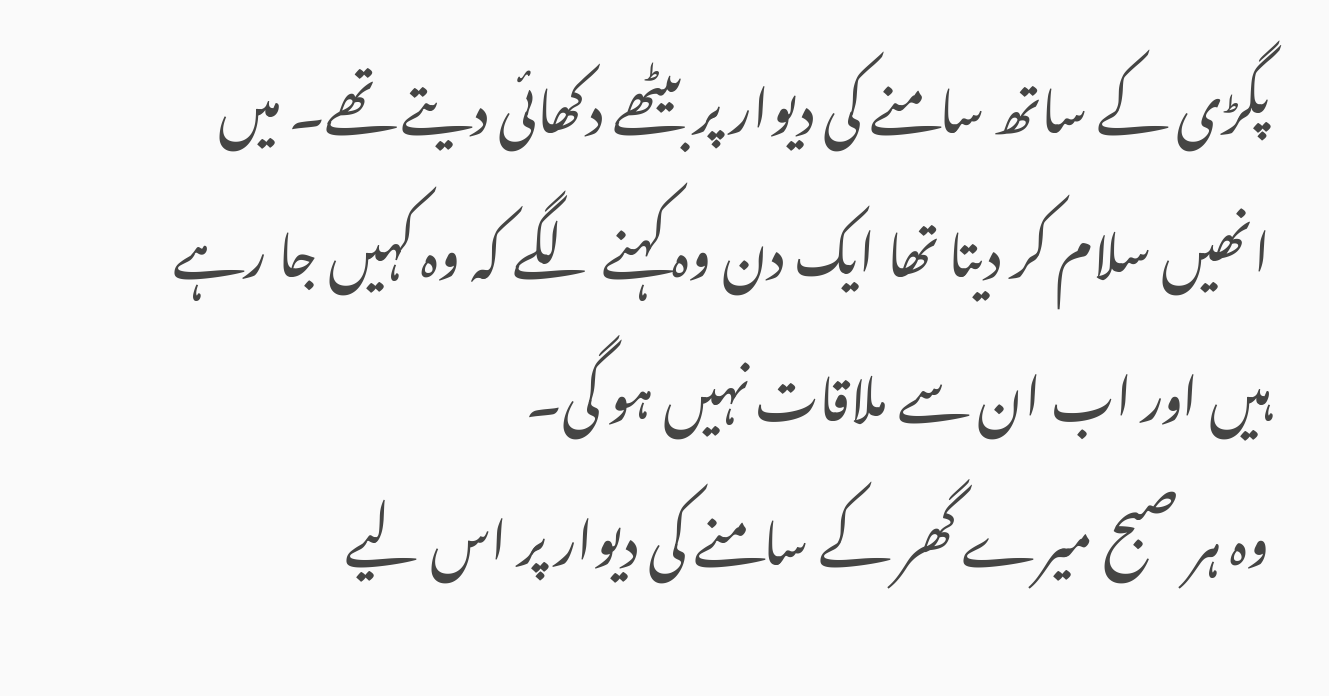پگڑی کے ساتھ سامنے کی دیوار پر بیٹھے دکھائی دیتے تھے۔ میں انھیں سلام کر دیتا تھا ایک دن وہ کہنے لگے کہ وہ کہیں جا رہے ہیں اور اب ان سے ملاقات نہیں ہو گی۔
وہ ہر صبح میرے گھر کے سامنے کی دیوار پر اس لیے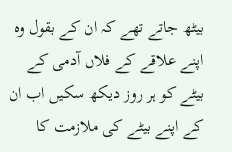بیٹھ جاتے تھے کہ ان کے بقول وہ اپنے علاقے کے فلاں آدمی کے بیٹے کو ہر روز دیکھ سکیں اب ان کے اپنے بیٹے کی ملازمت کا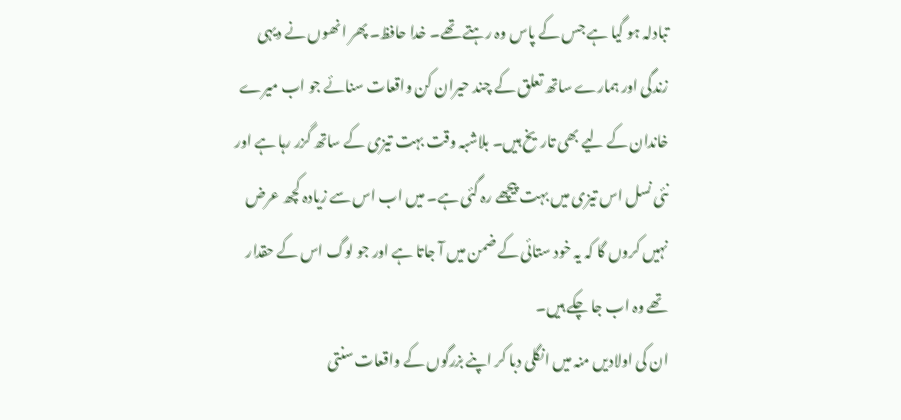تبادلہ ہو گیا ہے جس کے پاس وہ رہتے تھے۔ خدا حافظ۔ پھر انھوں نے دیہی زندگی اور ہمارے ساتھ تعلق کے چند حیران کن واقعات سنائے جو اب میرے خاندان کے لیے بھی تاریخ ہیں۔ بلاشبہ وقت بہت تیزی کے ساتھ گزر رہا ہے اور نئی نسل اس تیزی میں بہت پیچھے رہ گئی ہے۔ میں اب اس سے زیادہ کچھ عرض نہیں کروں گا کہ یہ خود ستائی کے ضمن میں آ جاتا ہے اور جو لوگ اس کے حقدار تھے وہ اب جا چکے ہیں۔
ان کی اولادیں منہ میں انگلی دبا کر اپنے بزرگوں کے واقعات سنتی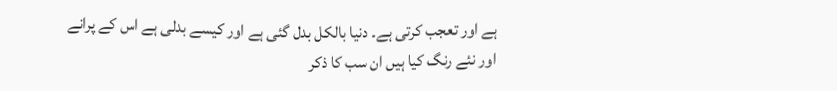ہے اور تعجب کرتی ہے۔ دنیا بالکل بدل گئی ہے اور کیسے بدلی ہے اس کے پرانے اور نئے رنگ کیا ہیں ان سب کا ذکر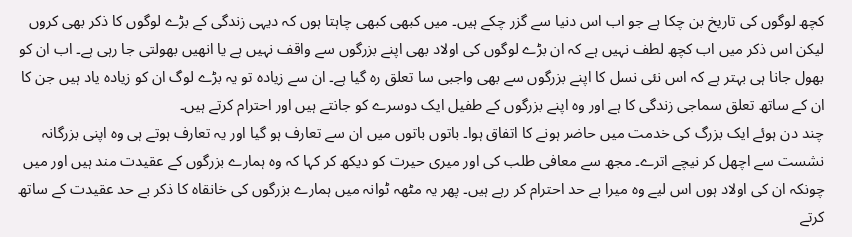کچھ لوگوں کی تاریخ بن چکا ہے جو اب اس دنیا سے گزر چکے ہیں۔ میں کبھی کبھی چاہتا ہوں کہ دیہی زندگی کے بڑے لوگوں کا ذکر بھی کروں لیکن اس ذکر میں اب کچھ لطف نہیں ہے کہ ان بڑے لوگوں کی اولاد بھی اپنے بزرگوں سے واقف نہیں ہے یا انھیں بھولتی جا رہی ہے۔ اب ان کو بھول جانا ہی بہتر ہے کہ اس نئی نسل کا اپنے بزرگوں سے بھی واجبی سا تعلق رہ گیا ہے۔ ان سے زیادہ تو یہ بڑے لوگ ان کو زیادہ یاد ہیں جن کا ان کے ساتھ تعلق سماجی زندگی کا ہے اور وہ اپنے بزرگوں کے طفیل ایک دوسرے کو جانتے ہیں اور احترام کرتے ہیں۔
چند دن ہوئے ایک بزرگ کی خدمت میں حاضر ہونے کا اتفاق ہوا۔ باتوں باتوں میں ان سے تعارف ہو گیا اور یہ تعارف ہوتے ہی وہ اپنی بزرگانہ نشست سے اچھل کر نیچے اترے۔ مجھ سے معافی طلب کی اور میری حیرت کو دیکھ کر کہا کہ وہ ہمارے بزرگوں کے عقیدت مند ہیں اور میں چونکہ ان کی اولاد ہوں اس لیے وہ میرا بے حد احترام کر رہے ہیں۔ پھر یہ مٹھہ ٹوانہ میں ہمارے بزرگوں کی خانقاہ کا ذکر بے حد عقیدت کے ساتھ کرتے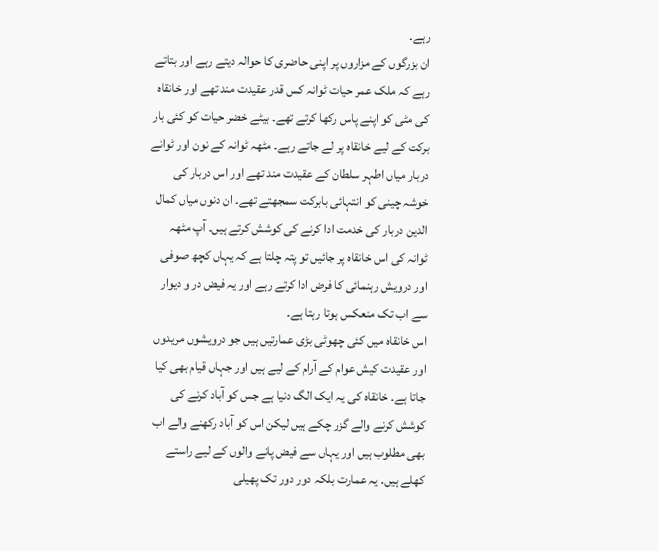رہے۔
ان بزرگوں کے مزاروں پر اپنی حاضری کا حوالہ دیتے رہے اور بتاتے رہے کہ ملک عمر حیات ٹوانہ کس قدر عقیدت مند تھے اور خانقاہ کی مٹی کو اپنے پاس رکھا کرتے تھے۔ بیٹے خضر حیات کو کئی بار برکت کے لیے خانقاہ پر لے جاتے رہے۔ مٹھہ ٹوانہ کے نون اور ٹوانے دربار میاں اطہر سلطان کے عقیدت مند تھے اور اس دربار کی خوشہ چینی کو انتہائی بابرکت سمجھتے تھے۔ ان دنوں میاں کمال الدین دربار کی خدمت ادا کرنے کی کوشش کرتے ہیں۔ آپ مٹھہ ٹوانہ کی اس خانقاہ پر جائیں تو پتہ چلتا ہے کہ یہاں کچھ صوفی اور درویش رہنمائی کا فرض ادا کرتے رہے اور یہ فیض در و دیوار سے اب تک منعکس ہوتا رہتا ہے۔
اس خانقاہ میں کئی چھوٹی بڑی عمارتیں ہیں جو درویشوں مریدوں اور عقیدت کیش عوام کے آرام کے لیے ہیں اور جہاں قیام بھی کیا جاتا ہے۔ خانقاہ کی یہ ایک الگ دنیا ہے جس کو آباد کرنے کی کوشش کرنے والے گزر چکے ہیں لیکن اس کو آباد رکھنے والے اب بھی مطلوب ہیں اور یہاں سے فیض پانے والوں کے لیے راستے کھلے ہیں۔ یہ عمارت بلکہ دور دور تک پھیلی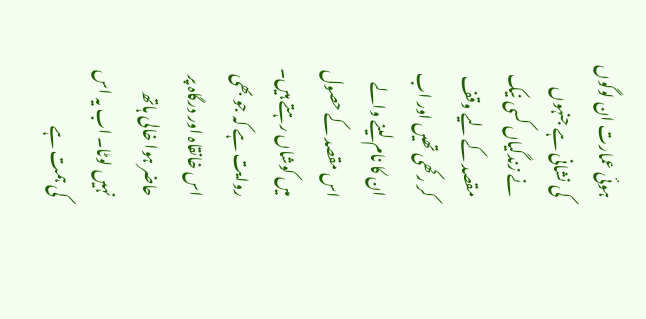ہوئی عمارت ان لوگوں کی نشانی ہے جنہوں نے زندگیاں کسی نیک مقصد کے لیے وقف کر رکھی تھیں اور اب ان کا نام لینے والے اس مقصد کے حصول میں کوشاں رہتے ہیں۔ روایت ہے کہ جو بھی اس خانقاہ اور درگاہ پر حاضر ہوا خالی ہاتھ نہیں لوٹا۔ اب یہ اس کی ہمت ہے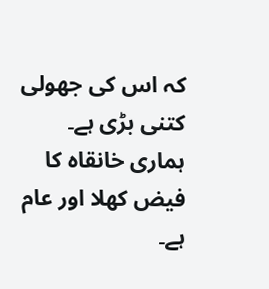کہ اس کی جھولی کتنی بڑی ہے۔ ہماری خانقاہ کا فیض کھلا اور عام ہے۔